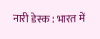नारी डेस्क : भारत में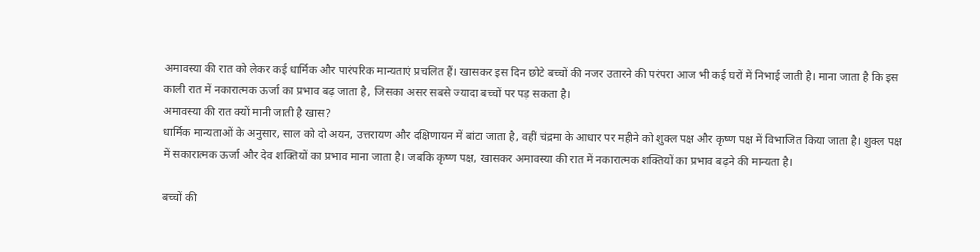अमावस्या की रात को लेकर कई धार्मिक और पारंपरिक मान्यताएं प्रचलित हैं। खासकर इस दिन छोटे बच्चों की नजर उतारने की परंपरा आज भी कई घरों में निभाई जाती है। माना जाता है कि इस काली रात में नकारात्मक ऊर्जा का प्रभाव बढ़ जाता है, जिसका असर सबसे ज्यादा बच्चों पर पड़ सकता है।
अमावस्या की रात क्यों मानी जाती है खास?
धार्मिक मान्यताओं के अनुसार, साल को दो अयन, उत्तरायण और दक्षिणायन में बांटा जाता है, वहीं चंद्रमा के आधार पर महीने को शुक्ल पक्ष और कृष्ण पक्ष में विभाजित किया जाता है। शुक्ल पक्ष में सकारात्मक ऊर्जा और देव शक्तियों का प्रभाव माना जाता है। जबकि कृष्ण पक्ष, खासकर अमावस्या की रात में नकारात्मक शक्तियों का प्रभाव बढ़ने की मान्यता है।

बच्चों की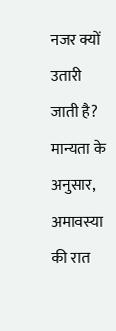नजर क्यों उतारी जाती है?
मान्यता के अनुसार, अमावस्या की रात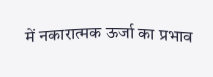में नकारात्मक ऊर्जा का प्रभाव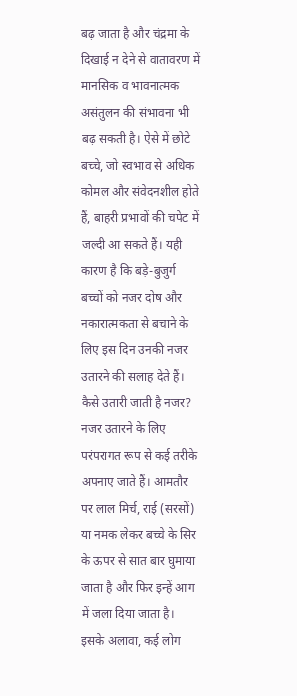बढ़ जाता है और चंद्रमा के दिखाई न देने से वातावरण में मानसिक व भावनात्मक असंतुलन की संभावना भी बढ़ सकती है। ऐसे में छोटे बच्चे, जो स्वभाव से अधिक कोमल और संवेदनशील होते हैं, बाहरी प्रभावों की चपेट में जल्दी आ सकते हैं। यही कारण है कि बड़े-बुजुर्ग बच्चों को नजर दोष और नकारात्मकता से बचाने के लिए इस दिन उनकी नजर उतारने की सलाह देते हैं।
कैसे उतारी जाती है नजर?
नजर उतारने के लिए परंपरागत रूप से कई तरीके अपनाए जाते हैं। आमतौर पर लाल मिर्च, राई (सरसों) या नमक लेकर बच्चे के सिर के ऊपर से सात बार घुमाया जाता है और फिर इन्हें आग में जला दिया जाता है। इसके अलावा, कई लोग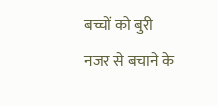बच्चों को बुरी नजर से बचाने के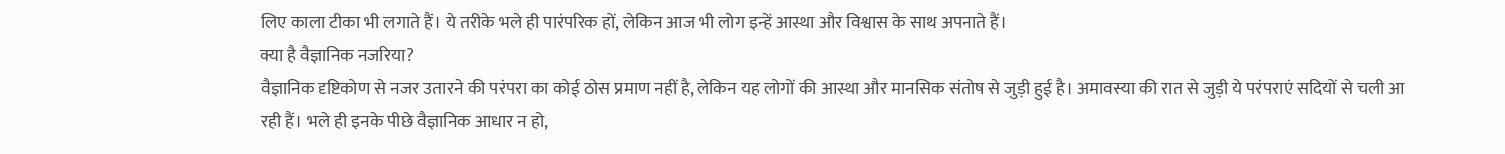लिए काला टीका भी लगाते हैं। ये तरीके भले ही पारंपरिक हों, लेकिन आज भी लोग इन्हें आस्था और विश्वास के साथ अपनाते हैं।
क्या है वैज्ञानिक नजरिया?
वैज्ञानिक दृष्टिकोण से नजर उतारने की परंपरा का कोई ठोस प्रमाण नहीं है, लेकिन यह लोगों की आस्था और मानसिक संतोष से जुड़ी हुई है। अमावस्या की रात से जुड़ी ये परंपराएं सदियों से चली आ रही हैं। भले ही इनके पीछे वैज्ञानिक आधार न हो,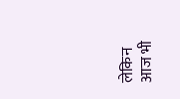लेकिन आज भी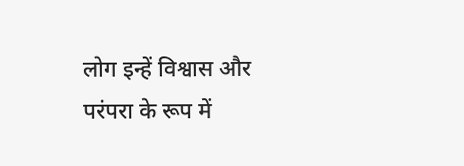लोग इन्हें विश्वास और परंपरा के रूप में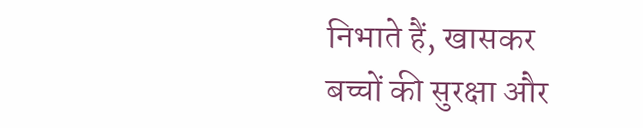निभाते हैं, खासकर बच्चों की सुरक्षा और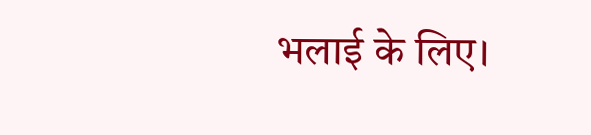भलाई के लिए।